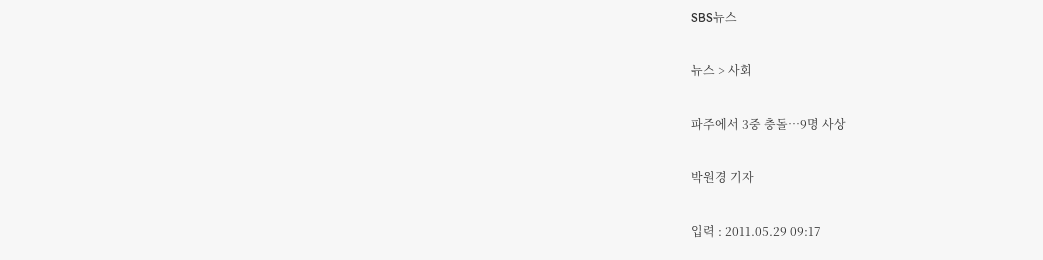SBS뉴스

뉴스 > 사회

파주에서 3중 충돌…9명 사상

박원경 기자

입력 : 2011.05.29 09:17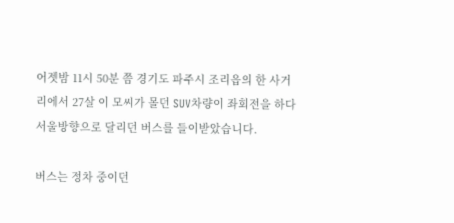어젯밤 11시 50분 쯤 경기도 파주시 조리읍의 한 사거리에서 27살 이 모씨가 몰던 SUV차량이 좌회전을 하다 서울방향으로 달리던 버스를 들이받았습니다.

버스는 정차 중이던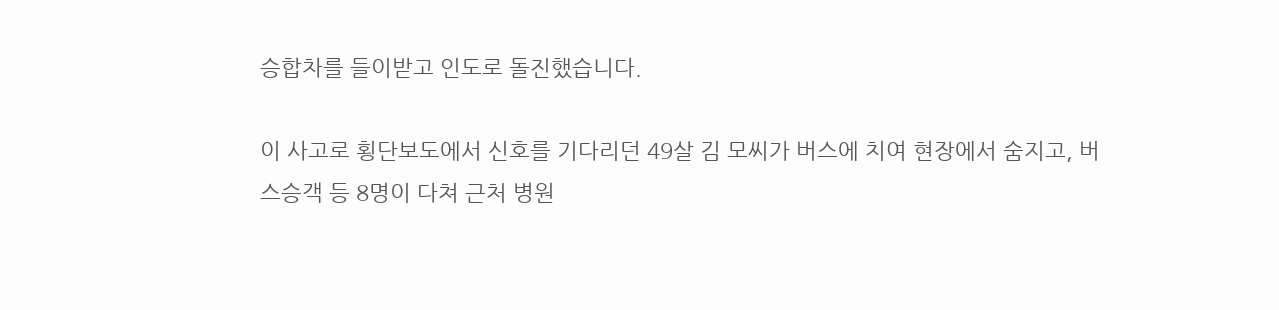승합차를 들이받고 인도로 돌진했습니다.

이 사고로 횡단보도에서 신호를 기다리던 49살 김 모씨가 버스에 치여 현장에서 숨지고, 버스승객 등 8명이 다쳐 근처 병원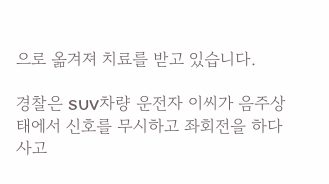으로 옮겨져 치료를 받고 있습니다.

경찰은 SUV차량 운전자 이씨가 음주상태에서 신호를 무시하고 좌회전을 하다 사고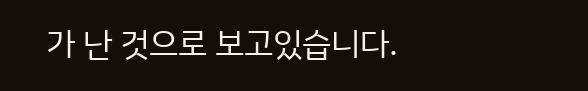가 난 것으로 보고있습니다.